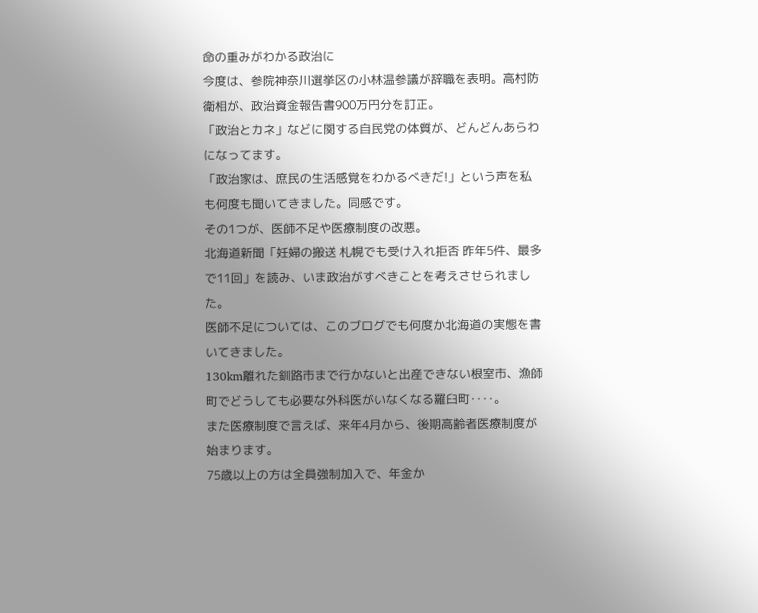命の重みがわかる政治に
今度は、参院神奈川選挙区の小林温参議が辞職を表明。高村防衛相が、政治資金報告書900万円分を訂正。
「政治とカネ」などに関する自民党の体質が、どんどんあらわになってます。
「政治家は、庶民の生活感覚をわかるべきだ!」という声を私も何度も聞いてきました。同感です。
その1つが、医師不足や医療制度の改悪。
北海道新聞「妊婦の搬送 札幌でも受け入れ拒否 昨年5件、最多で11回」を読み、いま政治がすべきことを考えさせられました。
医師不足については、このブログでも何度か北海道の実態を書いてきました。
130km離れた釧路市まで行かないと出産できない根室市、漁師町でどうしても必要な外科医がいなくなる羅臼町‥‥。
また医療制度で言えば、来年4月から、後期高齢者医療制度が始まります。
75歳以上の方は全員強制加入で、年金か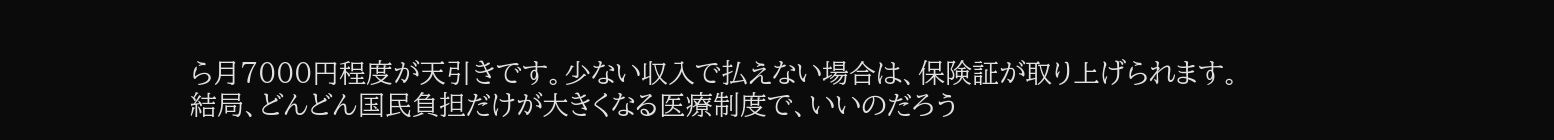ら月7000円程度が天引きです。少ない収入で払えない場合は、保険証が取り上げられます。
結局、どんどん国民負担だけが大きくなる医療制度で、いいのだろう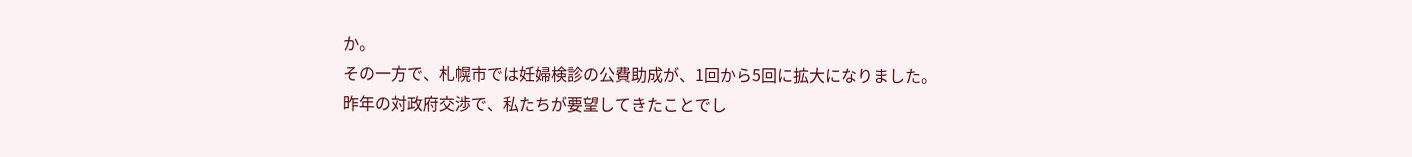か。
その一方で、札幌市では妊婦検診の公費助成が、1回から5回に拡大になりました。
昨年の対政府交渉で、私たちが要望してきたことでし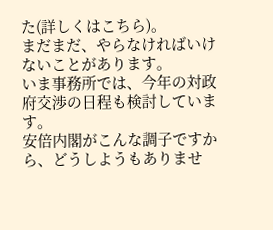た(詳しくはこちら)。
まだまだ、やらなければいけないことがあります。
いま事務所では、今年の対政府交渉の日程も検討しています。
安倍内閣がこんな調子ですから、どうしようもありませ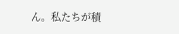ん。私たちが積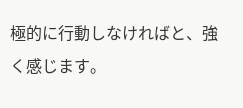極的に行動しなければと、強く感じます。